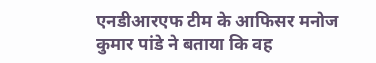एनडीआरएफ टीम के आफिसर मनोज कुमार पांडे ने बताया कि वह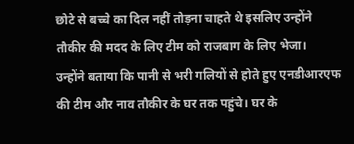छोटे से बच्चे का दिल नहीं तोड़ना चाहते थे इसलिए उन्होंने तौकीर की मदद के लिए टीम को राजबाग के लिए भेजा।
उन्होंने बताया कि पानी से भरी गलियों से होते हुए एनडीआरएफ की टीम और नाव तौकीर के घर तक पहुंचे। घर के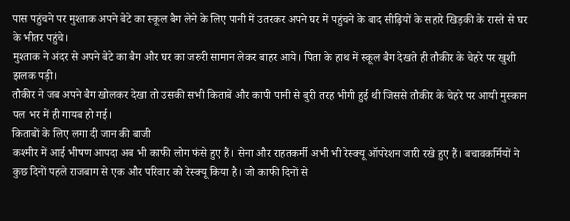पास पहुंचने पर मुश्ताक अपने बेटे का स्कूल बैग लेने के लिए पानी में उतरकर अपने घर में पहुंचने के बाद सीढ़ियों के सहारे खिड़की के रास्ते से घर के भीतर पहुंचे।
मुश्ताक ने अंदर से अपने बेटे का बैग और घर का जरुरी सामान लेकर बाहर आये। पिता के हाथ में स्कूल बैग देखते ही तौकीर के चेहरे पर खुशी झलक पड़ी।
तौकीर ने जब अपने बैग खोलकर देखा तो उसकी सभी किताबें और कापी पानी से बुरी तरह भीगी हुई थी जिससे तौकीर के चेहरे पर आयी मुस्कान पल भर में ही गायब हो गई।
किताबों के लिए लगा दी जान की बाजी
कश्मीर में आई भीषण आपदा अब भी काफी लोग फंसे हुए हैं। सेना और राहतकर्मी अभी भी रेस्क्यू ऑपरेशन जारी रखे हुए हैं। बचावकर्मियों ने कुछ दिनों पहले राजबाग से एक और परिवार को रेस्क्यू किया है। जो काफी दिनों से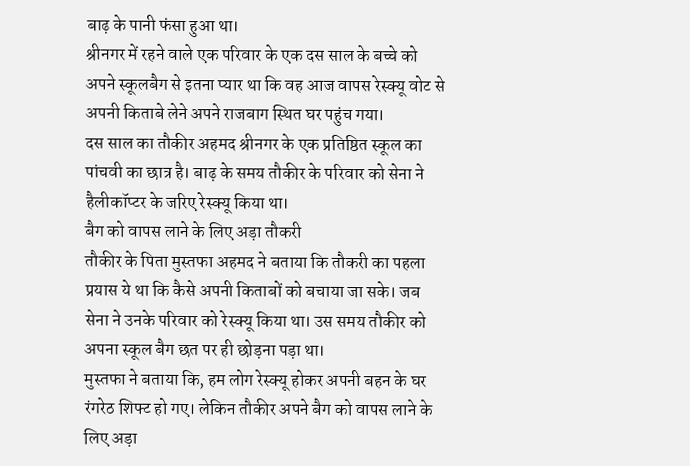बाढ़ के पानी फंसा हुआ था।
श्रीनगर में रहने वाले एक परिवार के एक दस साल के बच्चे को अपने स्कूलबैग से इतना प्यार था कि वह आज वापस रेस्क्यू वोट से अपनी किताबे लेने अपने राजबाग स्थित घर पहुंच गया।
दस साल का तौकीर अहमद श्रीनगर के एक प्रतिष्ठित स्कूल का पांचवी का छात्र है। बाढ़ के समय तौकीर के परिवार को सेना ने हैलीकॉप्टर के जरिए रेस्क्यू किया था।
बैग को वापस लाने के लिए अड़ा तौकरी
तौकीर के पिता मुस्तफा अहमद ने बताया कि तौकरी का पहला प्रयास ये था कि कैसे अपनी किताबों को बचाया जा सके। जब सेना ने उनके परिवार को रेस्क्यू किया था। उस समय तौकीर को अपना स्कूल बैग छत पर ही छोड़ना पड़ा था।
मुस्तफा ने बताया कि, हम लोग रेस्क्यू होकर अपनी बहन के घर रंगरेठ शिफ्ट हो गए। लेकिन तौकीर अपने बैग को वापस लाने के लिए अड़ा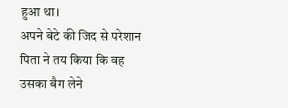हुआ था।
अपने बेटे की जिद से परेशान पिता ने तय किया कि वह उसका बैग लेने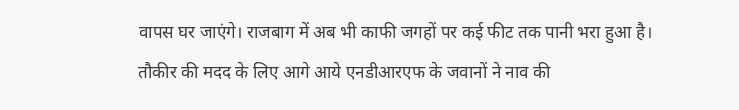वापस घर जाएंगे। राजबाग में अब भी काफी जगहों पर कई फीट तक पानी भरा हुआ है।
तौकीर की मदद के लिए आगे आये एनडीआरएफ के जवानों ने नाव की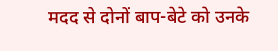मदद से दोनों बाप-बेटे को उनके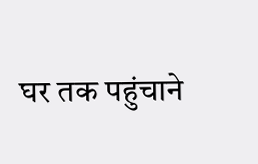घर तक पहुंचाने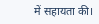में सहायता की।